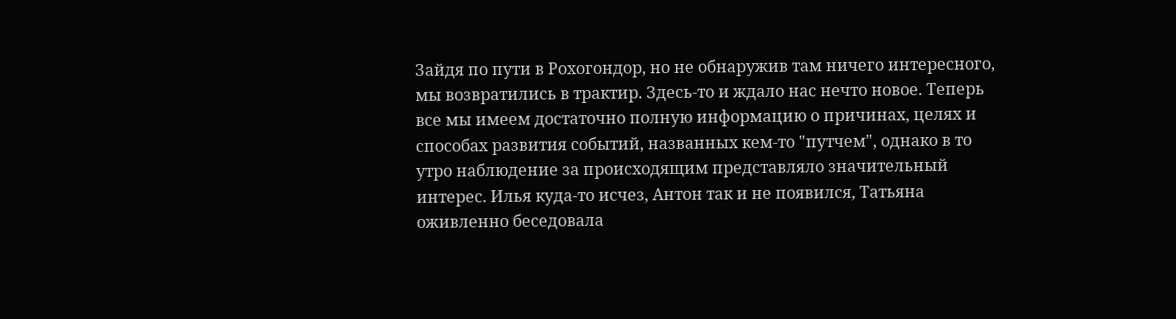Зайдя по пути в Рохогондор, но не обнаружив там ничего интересного, мы возвратились в трактир. Здесь-то и ждало нас нечто новое. Теперь все мы имеем достаточно полную информацию о причинах, целях и способах развития событий, названных кем-то "путчем", однако в то утро наблюдение за происходящим представляло значительный интерес. Илья куда-то исчез, Антон так и не появился, Татьяна оживленно беседовала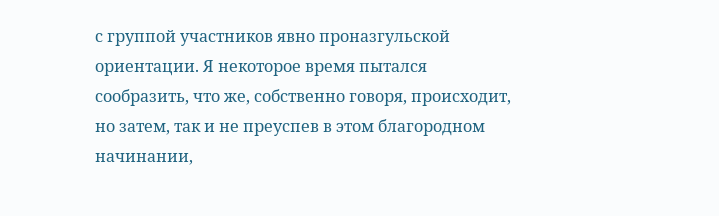с группой участников явно проназгульской ориентации. Я некоторое время пытался сообразить, что же, собственно говоря, происходит, но затем, так и не преуспев в этом благородном начинании,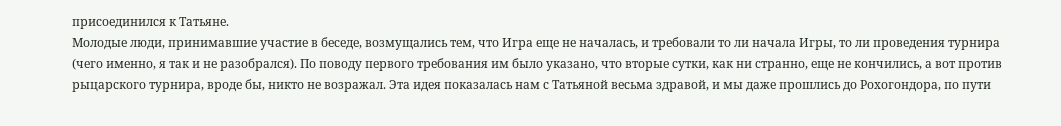присоединился к Татьяне.
Молодые люди, принимавшие участие в беседе, возмущались тем, что Игра еще не началась, и требовали то ли начала Игры, то ли проведения турнира (чего именно, я так и не разобрался). По поводу первого требования им было указано, что вторые сутки, как ни странно, еще не кончились, а вот против рыцарского турнира, вроде бы, никто не возражал. Эта идея показалась нам с Татьяной весьма здравой, и мы даже прошлись до Рохогондора, по пути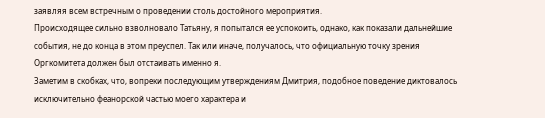заявляя всем встречным о проведении столь достойного мероприятия.
Происходящее сильно взволновало Татьяну, я попытался ее успокоить, однако, как показали дальнейшие события, не до конца в этом преуспел. Так или иначе, получалось, что официальную точку зрения Оргкомитета должен был отстаивать именно я.
Заметим в скобках, что, вопреки последующим утверждениям Дмитрия, подобное поведение диктовалось исключительно феанорской частью моего характера и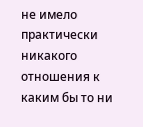не имело практически никакого отношения к каким бы то ни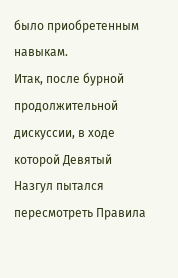было приобретенным навыкам.
Итак, после бурной продолжительной дискуссии, в ходе которой Девятый Назгул пытался пересмотреть Правила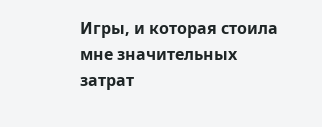Игры, и которая стоила мне значительных затрат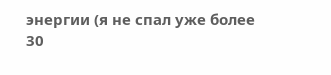энергии (я не спал уже более 30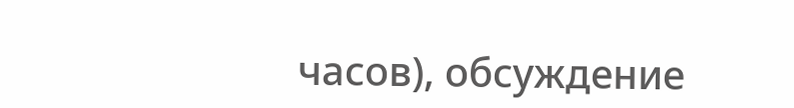часов), обсуждение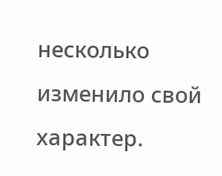несколько изменило свой характер.